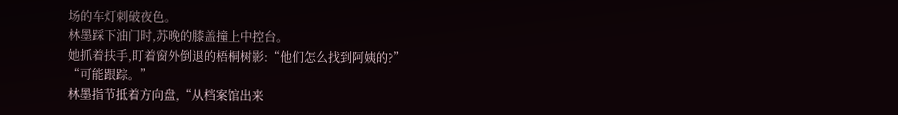场的车灯刺破夜色。
林墨踩下油门时,苏晚的膝盖撞上中控台。
她抓着扶手,盯着窗外倒退的梧桐树影:“他们怎么找到阿姨的?”
“可能跟踪。”
林墨指节抵着方向盘,“从档案馆出来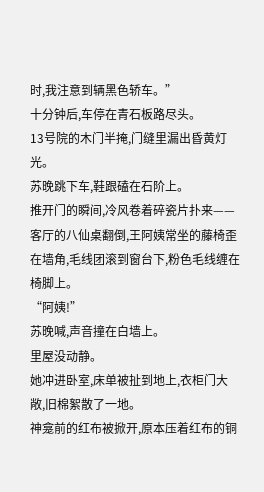时,我注意到辆黑色轿车。”
十分钟后,车停在青石板路尽头。
13号院的木门半掩,门缝里漏出昏黄灯光。
苏晚跳下车,鞋跟磕在石阶上。
推开门的瞬间,冷风卷着碎瓷片扑来——客厅的八仙桌翻倒,王阿姨常坐的藤椅歪在墙角,毛线团滚到窗台下,粉色毛线缠在椅脚上。
“阿姨!”
苏晚喊,声音撞在白墙上。
里屋没动静。
她冲进卧室,床单被扯到地上,衣柜门大敞,旧棉絮散了一地。
神龛前的红布被掀开,原本压着红布的铜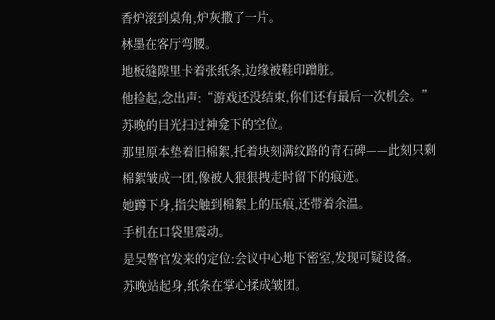香炉滚到桌角,炉灰撒了一片。
林墨在客厅弯腰。
地板缝隙里卡着张纸条,边缘被鞋印蹭脏。
他捡起,念出声:“游戏还没结束,你们还有最后一次机会。”
苏晚的目光扫过神龛下的空位。
那里原本垫着旧棉絮,托着块刻满纹路的青石碑——此刻只剩棉絮皱成一团,像被人狠狠拽走时留下的痕迹。
她蹲下身,指尖触到棉絮上的压痕,还带着余温。
手机在口袋里震动。
是吴警官发来的定位:会议中心地下密室,发现可疑设备。
苏晚站起身,纸条在掌心揉成皱团。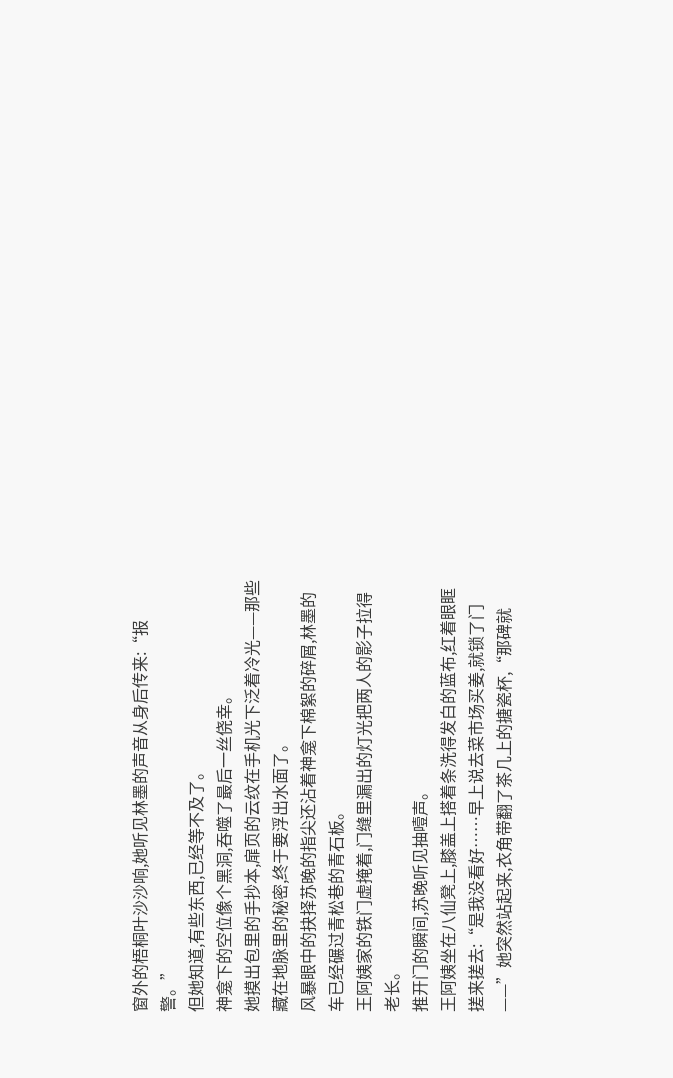窗外的梧桐叶沙沙响,她听见林墨的声音从身后传来:“报警。”
但她知道,有些东西,已经等不及了。
神龛下的空位像个黑洞,吞噬了最后一丝侥幸。
她摸出包里的手抄本,扉页的云纹在手机光下泛着冷光——那些藏在地脉里的秘密,终于要浮出水面了。
风暴眼中的抉择苏晚的指尖还沾着神龛下棉絮的碎屑,林墨的车已经碾过青松巷的青石板。
王阿姨家的铁门虚掩着,门缝里漏出的灯光把两人的影子拉得老长。
推开门的瞬间,苏晚听见抽噎声。
王阿姨坐在八仙凳上,膝盖上搭着条洗得发白的蓝布,红着眼眶搓来搓去:“是我没看好……早上说去菜市场买姜,就锁了门——”她突然站起来,衣角带翻了茶几上的搪瓷杯,“那碑就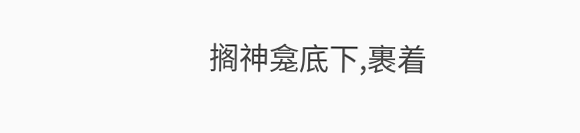搁神龛底下,裹着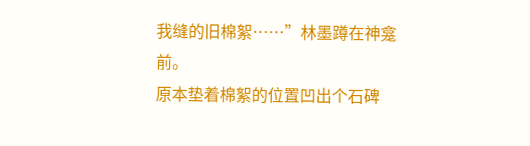我缝的旧棉絮……”林墨蹲在神龛前。
原本垫着棉絮的位置凹出个石碑